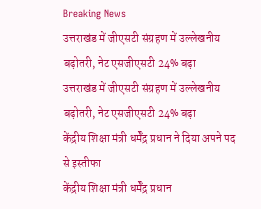Breaking News
उत्तराखंड में जीएसटी संग्रहण में उल्लेखनीय बढ़ोतरी, नेट एसजीएसटी 24% बढ़ा
उत्तराखंड में जीएसटी संग्रहण में उल्लेखनीय बढ़ोतरी, नेट एसजीएसटी 24% बढ़ा
केंद्रीय शिक्षा मंत्री धर्मेंद्र प्रधान ने दिया अपने पद से इस्तीफा
केंद्रीय शिक्षा मंत्री धर्मेंद्र प्रधान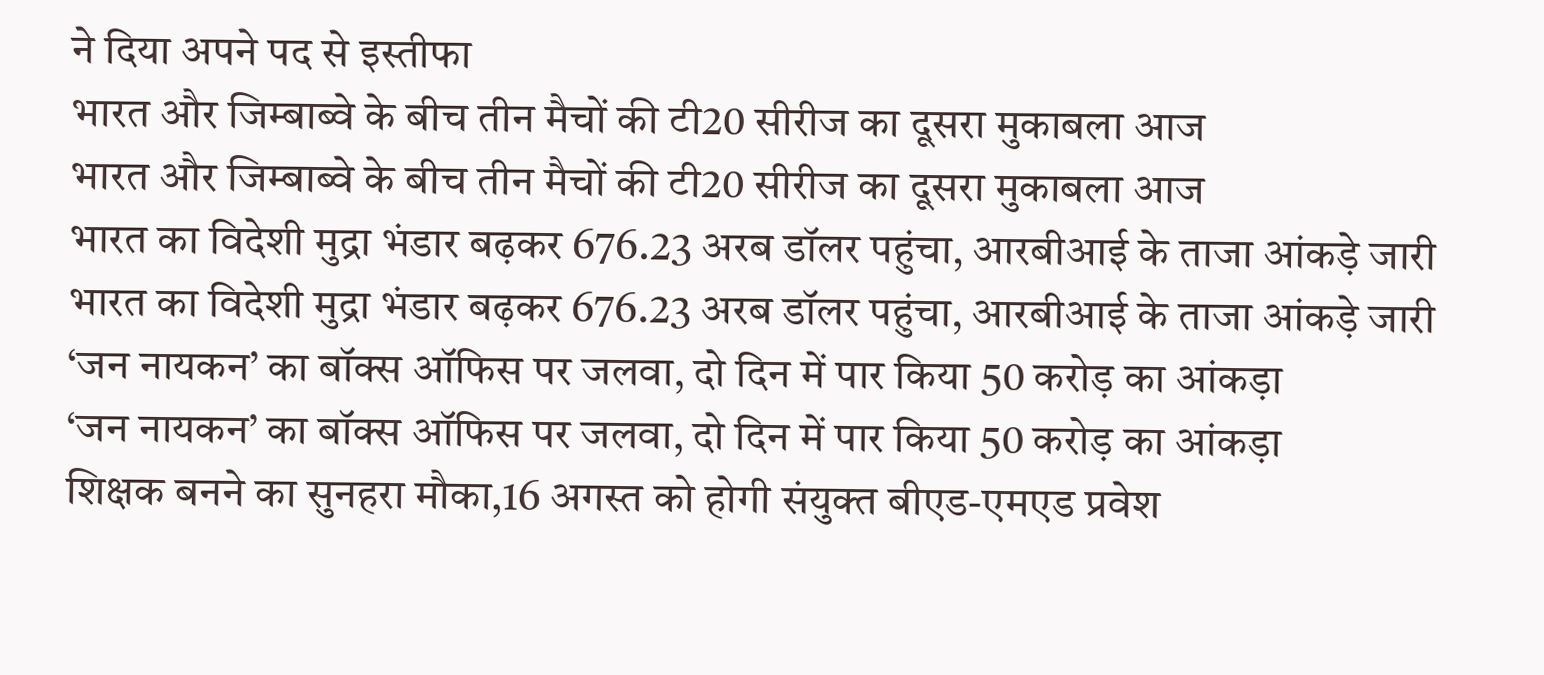ने दिया अपने पद से इस्तीफा
भारत और जिम्बाब्वे के बीच तीन मैचों की टी20 सीरीज का दूसरा मुकाबला आज
भारत और जिम्बाब्वे के बीच तीन मैचों की टी20 सीरीज का दूसरा मुकाबला आज
भारत का विदेशी मुद्रा भंडार बढ़कर 676.23 अरब डॉलर पहुंचा, आरबीआई के ताजा आंकड़े जारी
भारत का विदेशी मुद्रा भंडार बढ़कर 676.23 अरब डॉलर पहुंचा, आरबीआई के ताजा आंकड़े जारी
‘जन नायकन’ का बॉक्स ऑफिस पर जलवा, दो दिन में पार किया 50 करोड़ का आंकड़ा
‘जन नायकन’ का बॉक्स ऑफिस पर जलवा, दो दिन में पार किया 50 करोड़ का आंकड़ा
शिक्षक बनने का सुनहरा मौका,16 अगस्त को होगी संयुक्त बीएड-एमएड प्रवेश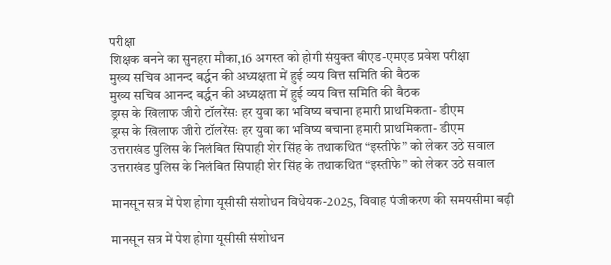परीक्षा
शिक्षक बनने का सुनहरा मौका,16 अगस्त को होगी संयुक्त बीएड-एमएड प्रवेश परीक्षा
मुख्य सचिव आनन्द बर्द्धन की अध्यक्षता में हुई व्यय वित्त समिति की बैठक
मुख्य सचिव आनन्द बर्द्धन की अध्यक्षता में हुई व्यय वित्त समिति की बैठक
ड्रग्स के खिलाफ जीरो टॉलरेंसः हर युवा का भविष्य बचाना हमारी प्राथमिकता- डीएम
ड्रग्स के खिलाफ जीरो टॉलरेंसः हर युवा का भविष्य बचाना हमारी प्राथमिकता- डीएम
उत्तराखंड पुलिस के निलंबित सिपाही शेर सिंह के तथाकथित “इस्तीफे” को लेकर उठे सवाल
उत्तराखंड पुलिस के निलंबित सिपाही शेर सिंह के तथाकथित “इस्तीफे” को लेकर उठे सवाल

मानसून सत्र में पेश होगा यूसीसी संशोधन विधेयक-2025, विवाह पंजीकरण की समयसीमा बढ़ी

मानसून सत्र में पेश होगा यूसीसी संशोधन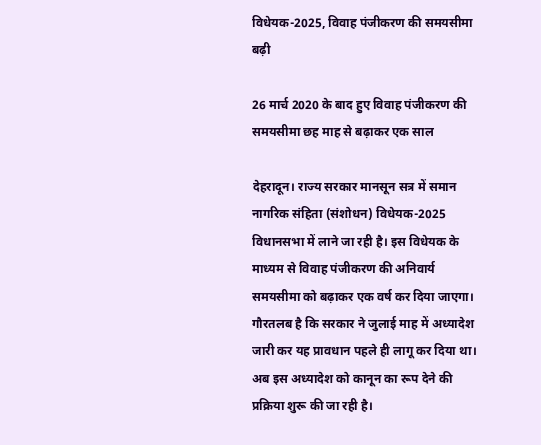विधेयक-2025, विवाह पंजीकरण की समयसीमा बढ़ी

26 मार्च 2020 के बाद हुए विवाह पंजीकरण की समयसीमा छह माह से बढ़ाकर एक साल

देहरादून। राज्य सरकार मानसून सत्र में समान नागरिक संहिता (संशोधन) विधेयक-2025 विधानसभा में लाने जा रही है। इस विधेयक के माध्यम से विवाह पंजीकरण की अनिवार्य समयसीमा को बढ़ाकर एक वर्ष कर दिया जाएगा। गौरतलब है कि सरकार ने जुलाई माह में अध्यादेश जारी कर यह प्रावधान पहले ही लागू कर दिया था। अब इस अध्यादेश को कानून का रूप देने की प्रक्रिया शुरू की जा रही है।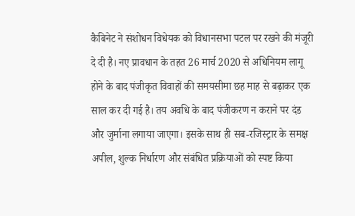कैबिनेट ने संशोधन विधेयक को विधानसभा पटल पर रखने की मंजूरी दे दी है। नए प्रावधान के तहत 26 मार्च 2020 से अधिनियम लागू होने के बाद पंजीकृत विवाहों की समयसीमा छह माह से बढ़ाकर एक साल कर दी गई है। तय अवधि के बाद पंजीकरण न कराने पर दंड और जुर्माना लगाया जाएगा। इसके साथ ही सब-रजिस्ट्रार के समक्ष अपील, शुल्क निर्धारण और संबंधित प्रक्रियाओं को स्पष्ट किया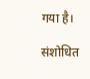गया है।

संशोधित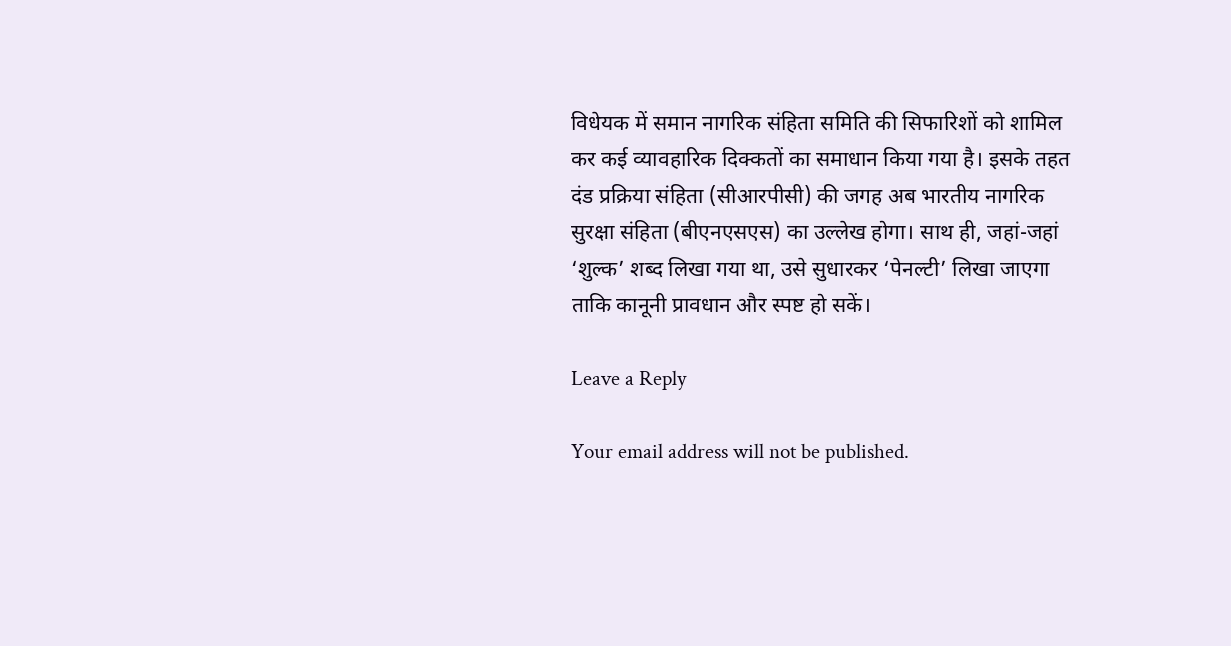विधेयक में समान नागरिक संहिता समिति की सिफारिशों को शामिल कर कई व्यावहारिक दिक्कतों का समाधान किया गया है। इसके तहत दंड प्रक्रिया संहिता (सीआरपीसी) की जगह अब भारतीय नागरिक सुरक्षा संहिता (बीएनएसएस) का उल्लेख होगा। साथ ही, जहां-जहां ‘शुल्क’ शब्द लिखा गया था, उसे सुधारकर ‘पेनल्टी’ लिखा जाएगा ताकि कानूनी प्रावधान और स्पष्ट हो सकें।

Leave a Reply

Your email address will not be published.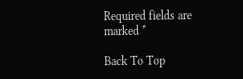Required fields are marked *

Back To Top